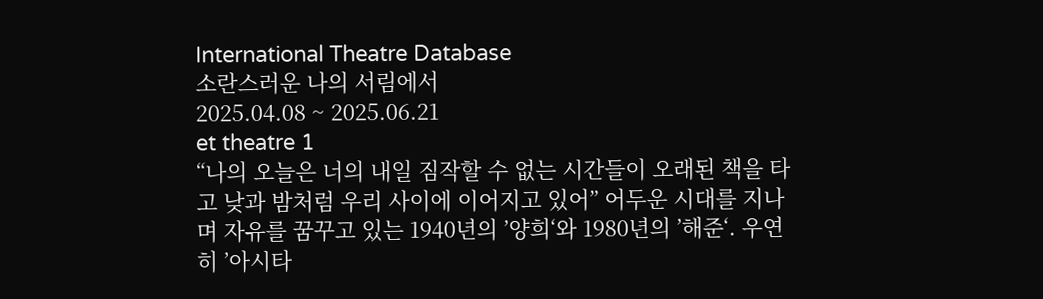International Theatre Database
소란스러운 나의 서림에서
2025.04.08 ~ 2025.06.21
et theatre 1
“나의 오늘은 너의 내일 짐작할 수 없는 시간들이 오래된 책을 타고 낮과 밤처럼 우리 사이에 이어지고 있어” 어두운 시대를 지나며 자유를 꿈꾸고 있는 1940년의 ’양희‘와 1980년의 ’해준‘. 우연히 ’아시타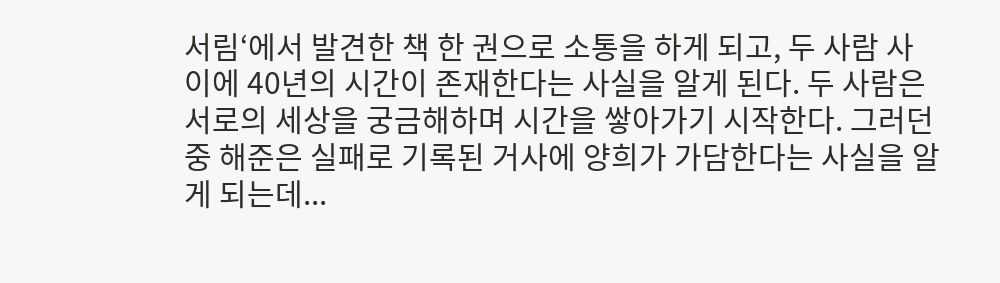서림‘에서 발견한 책 한 권으로 소통을 하게 되고, 두 사람 사이에 40년의 시간이 존재한다는 사실을 알게 된다. 두 사람은 서로의 세상을 궁금해하며 시간을 쌓아가기 시작한다. 그러던 중 해준은 실패로 기록된 거사에 양희가 가담한다는 사실을 알게 되는데...